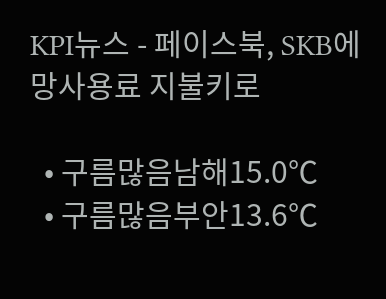KPI뉴스 - 페이스북, SKB에 망사용료 지불키로

  • 구름많음남해15.0℃
  • 구름많음부안13.6℃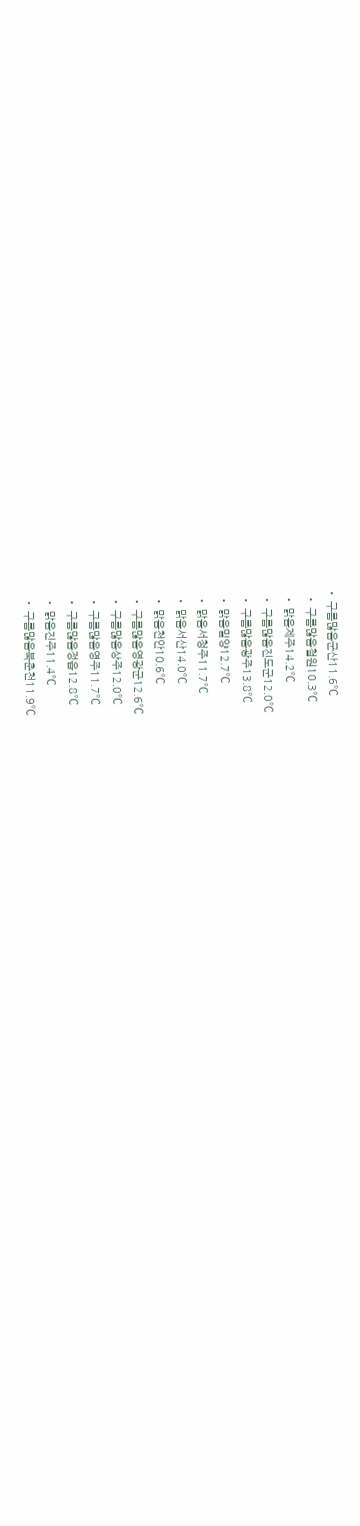• 구름많음군산11.6℃
  • 구름많음철원10.3℃
  • 맑음제주14.2℃
  • 구름많음진도군12.0℃
  • 구름많음광주13.8℃
  • 맑음밀양12.7℃
  • 맑음서청주11.7℃
  • 맑음서산14.0℃
  • 맑음천안10.6℃
  • 구름많음영광군12.6℃
  • 구름많음상주12.0℃
  • 구름많음영주11.7℃
  • 구름많음정읍12.8℃
  • 맑음진주11.4℃
  • 구름많음북춘천11.9℃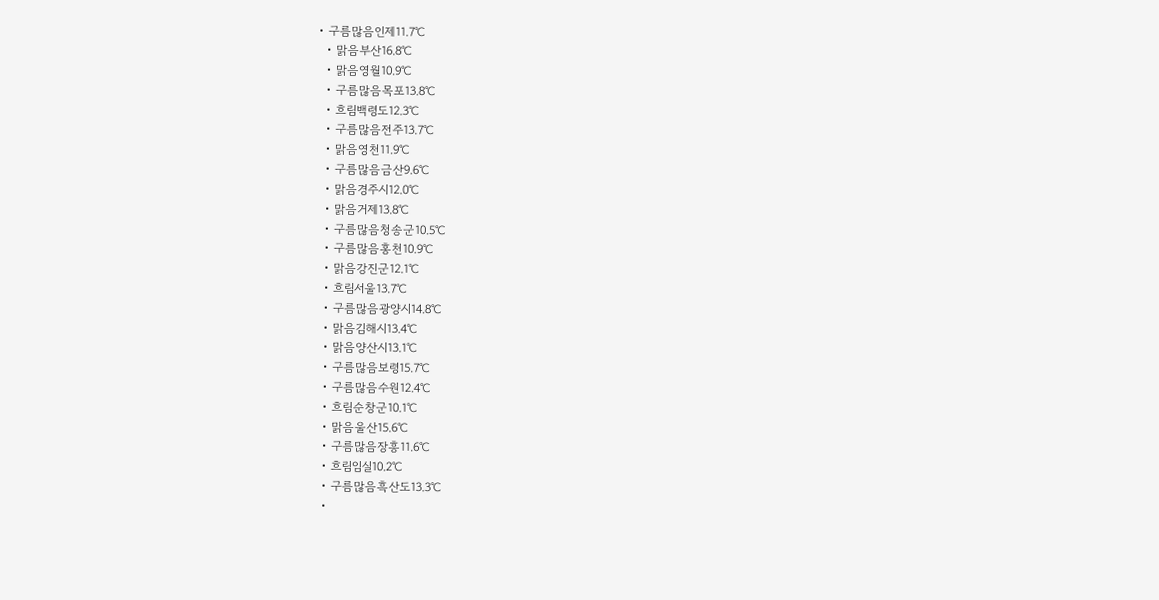• 구름많음인제11.7℃
  • 맑음부산16.8℃
  • 맑음영월10.9℃
  • 구름많음목포13.8℃
  • 흐림백령도12.3℃
  • 구름많음전주13.7℃
  • 맑음영천11.9℃
  • 구름많음금산9.6℃
  • 맑음경주시12.0℃
  • 맑음거제13.8℃
  • 구름많음청송군10.5℃
  • 구름많음홍천10.9℃
  • 맑음강진군12.1℃
  • 흐림서울13.7℃
  • 구름많음광양시14.8℃
  • 맑음김해시13.4℃
  • 맑음양산시13.1℃
  • 구름많음보령15.7℃
  • 구름많음수원12.4℃
  • 흐림순창군10.1℃
  • 맑음울산15.6℃
  • 구름많음장흥11.6℃
  • 흐림임실10.2℃
  • 구름많음흑산도13.3℃
  •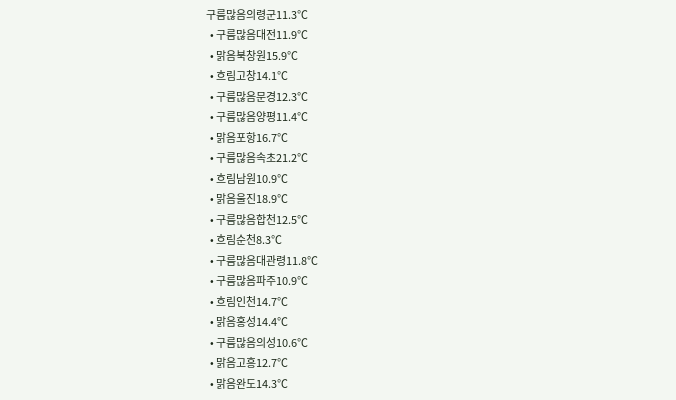구름많음의령군11.3℃
  • 구름많음대전11.9℃
  • 맑음북창원15.9℃
  • 흐림고창14.1℃
  • 구름많음문경12.3℃
  • 구름많음양평11.4℃
  • 맑음포항16.7℃
  • 구름많음속초21.2℃
  • 흐림남원10.9℃
  • 맑음울진18.9℃
  • 구름많음합천12.5℃
  • 흐림순천8.3℃
  • 구름많음대관령11.8℃
  • 구름많음파주10.9℃
  • 흐림인천14.7℃
  • 맑음홍성14.4℃
  • 구름많음의성10.6℃
  • 맑음고흥12.7℃
  • 맑음완도14.3℃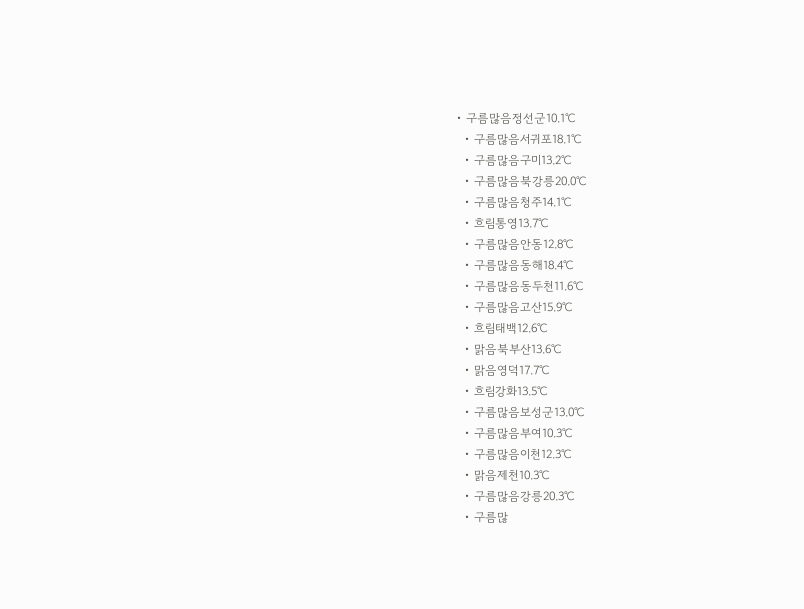• 구름많음정선군10.1℃
  • 구름많음서귀포18.1℃
  • 구름많음구미13.2℃
  • 구름많음북강릉20.0℃
  • 구름많음청주14.1℃
  • 흐림통영13.7℃
  • 구름많음안동12.8℃
  • 구름많음동해18.4℃
  • 구름많음동두천11.6℃
  • 구름많음고산15.9℃
  • 흐림태백12.6℃
  • 맑음북부산13.6℃
  • 맑음영덕17.7℃
  • 흐림강화13.5℃
  • 구름많음보성군13.0℃
  • 구름많음부여10.3℃
  • 구름많음이천12.3℃
  • 맑음제천10.3℃
  • 구름많음강릉20.3℃
  • 구름많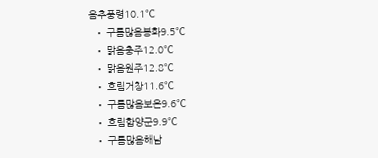음추풍령10.1℃
  • 구름많음봉화9.5℃
  • 맑음충주12.0℃
  • 맑음원주12.8℃
  • 흐림거창11.6℃
  • 구름많음보은9.6℃
  • 흐림함양군9.9℃
  • 구름많음해남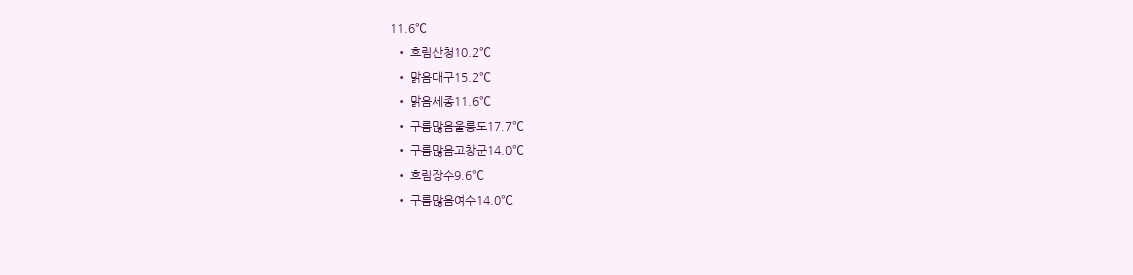11.6℃
  • 흐림산청10.2℃
  • 맑음대구15.2℃
  • 맑음세종11.6℃
  • 구름많음울릉도17.7℃
  • 구름많음고창군14.0℃
  • 흐림장수9.6℃
  • 구름많음여수14.0℃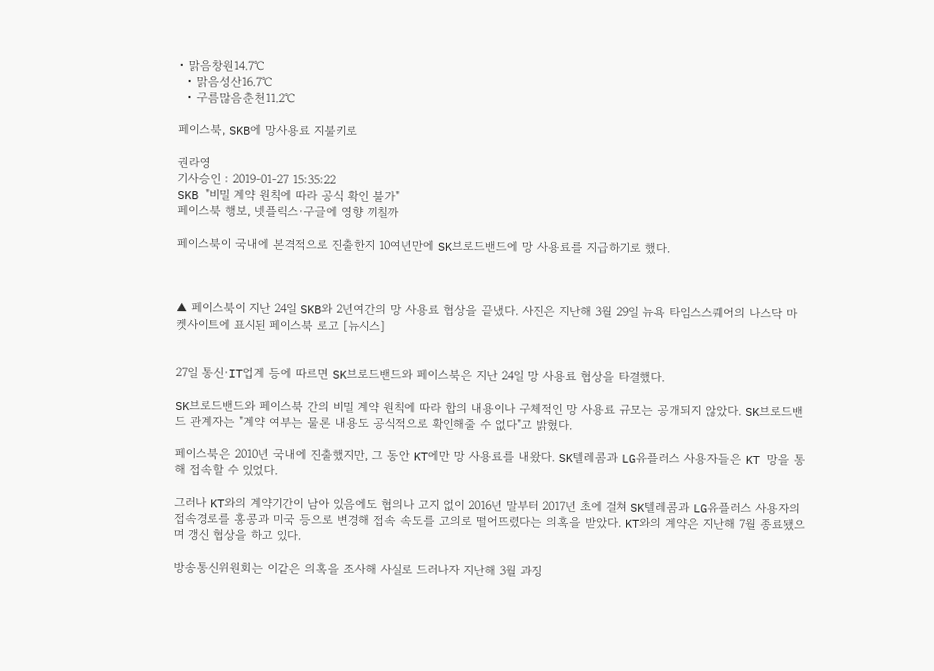• 맑음창원14.7℃
  • 맑음성산16.7℃
  • 구름많음춘천11.2℃

페이스북, SKB에 망사용료 지불키로

권라영
기사승인 : 2019-01-27 15:35:22
SKB "비밀 계약 원칙에 따라 공식 확인 불가"
페이스북 행보, 넷플릭스·구글에 영향 끼칠까

페이스북이 국내에 본격적으로 진출한지 10여년만에 SK브로드밴드에 망 사용료를 지급하기로 했다.



▲ 페이스북이 지난 24일 SKB와 2년여간의 망 사용료 협상을 끝냈다. 사진은 지난해 3월 29일 뉴욕 타임스스퀘어의 나스닥 마켓사이트에 표시된 페이스북 로고 [뉴시스]


27일 통신·IT업계 등에 따르면 SK브로드밴드와 페이스북은 지난 24일 망 사용료 협상을 타결했다.

SK브로드밴드와 페이스북 간의 비밀 계약 원칙에 따라 합의 내용이나 구체적인 망 사용료 규모는 공개되지 않았다. SK브로드밴드 관계자는 "계약 여부는 물론 내용도 공식적으로 확인해줄 수 없다"고 밝혔다.

페이스북은 2010년 국내에 진출했지만, 그 동안 KT에만 망 사용료를 내왔다. SK텔레콤과 LG유플러스 사용자들은 KT 망을 통해 접속할 수 있었다.

그러나 KT와의 계약기간이 남아 있음에도 협의나 고지 없이 2016년 말부터 2017년 초에 걸쳐 SK텔레콤과 LG유플러스 사용자의 접속경로를 홍콩과 미국 등으로 변경해 접속 속도를 고의로 떨어뜨렸다는 의혹을 받았다. KT와의 계약은 지난해 7월 종료됐으며 갱신 협상을 하고 있다.

방송통신위원회는 이같은 의혹을 조사해 사실로 드러나자 지난해 3월 과징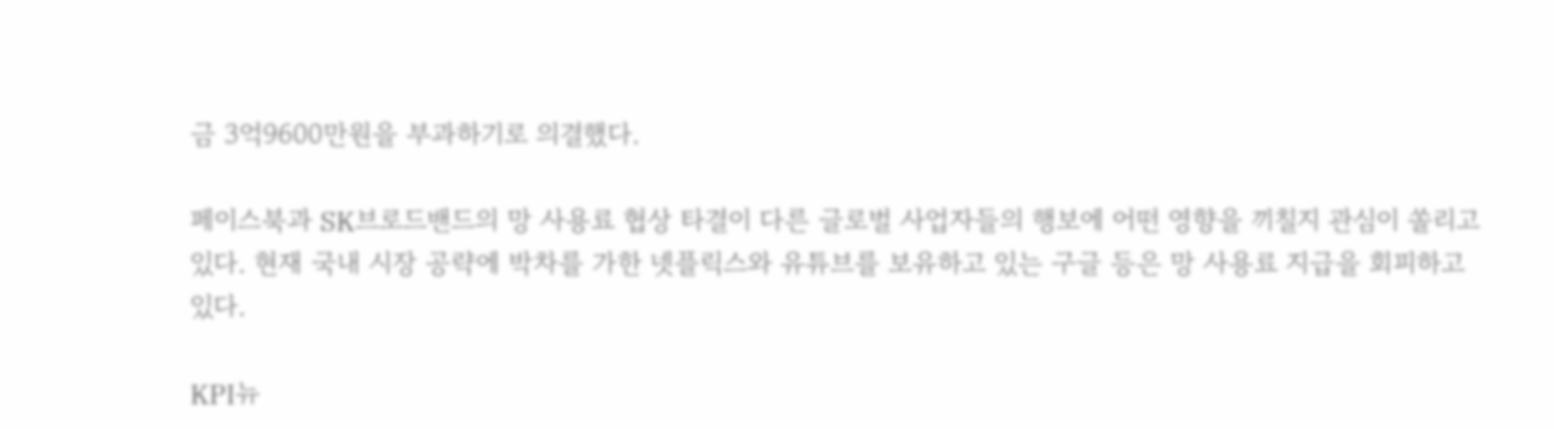금 3억9600만원을 부과하기로 의결했다.

페이스북과 SK브로드밴드의 망 사용료 협상 타결이 다른 글로벌 사업자들의 행보에 어떤 영향을 끼칠지 관심이 쏠리고 있다. 현재 국내 시장 공략에 박차를 가한 넷플릭스와 유튜브를 보유하고 있는 구글 등은 망 사용료 지급을 회피하고 있다.

KPI뉴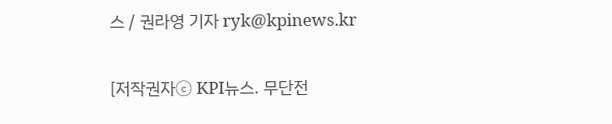스 / 권라영 기자 ryk@kpinews.kr

[저작권자ⓒ KPI뉴스. 무단전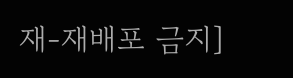재-재배포 금지]